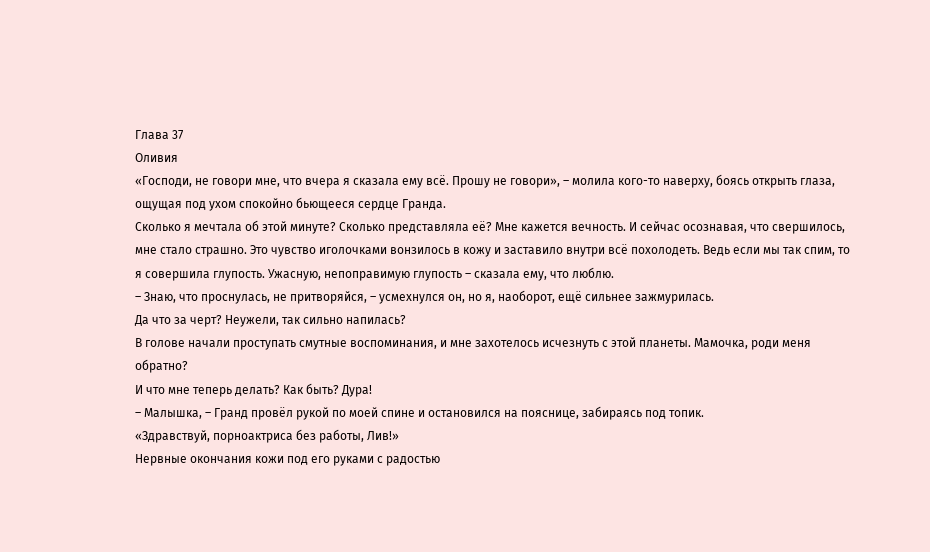Глава 37
Оливия
«Господи, не говори мне, что вчера я сказала ему всё. Прошу не говори», – молила кого-то наверху, боясь открыть глаза, ощущая под ухом спокойно бьющееся сердце Гранда.
Сколько я мечтала об этой минуте? Сколько представляла её? Мне кажется вечность. И сейчас осознавая, что свершилось, мне стало страшно. Это чувство иголочками вонзилось в кожу и заставило внутри всё похолодеть. Ведь если мы так спим, то я совершила глупость. Ужасную, непоправимую глупость – сказала ему, что люблю.
– Знаю, что проснулась, не притворяйся, – усмехнулся он, но я, наоборот, ещё сильнее зажмурилась.
Да что за черт? Неужели, так сильно напилась?
В голове начали проступать смутные воспоминания, и мне захотелось исчезнуть с этой планеты. Мамочка, роди меня обратно?
И что мне теперь делать? Как быть? Дура!
– Малышка, – Гранд провёл рукой по моей спине и остановился на пояснице, забираясь под топик.
«Здравствуй, порноактриса без работы, Лив!»
Нервные окончания кожи под его руками с радостью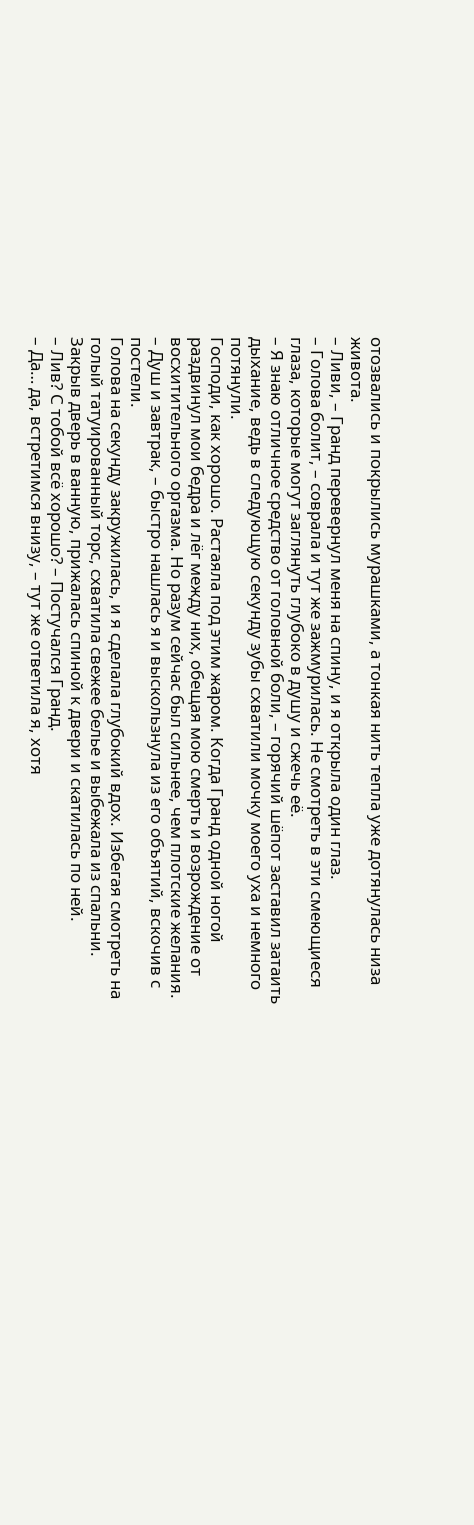отозвались и покрылись мурашками, а тонкая нить тепла уже дотянулась низа живота.
– Ливи, – Гранд перевернул меня на спину, и я открыла один глаз.
– Голова болит, – соврала и тут же зажмурилась. Не смотреть в эти смеющиеся глаза, которые могут заглянуть глубоко в душу и сжечь её.
– Я знаю отличное средство от головной боли, – горячий шёпот заставил затаить дыхание, ведь в следующую секунду зубы схватили мочку моего уха и немного потянули.
Господи, как хорошо. Растаяла под этим жаром. Когда Гранд одной ногой раздвинул мои бедра и лёг между них, обещая мою смерть и возрождение от восхитительного оргазма. Но разум сейчас был сильнее, чем плотские желания.
– Душ и завтрак, – быстро нашлась я и выскользнула из его объятий, вскочив с постели.
Голова на секунду закружилась, и я сделала глубокий вдох. Избегая смотреть на голый татуированный торс, схватила свежее белье и выбежала из спальни.
Закрыв дверь в ванную, прижалась спиной к двери и скатилась по ней.
– Лив? С тобой всё хорошо? – Постучался Гранд.
– Да… да, встретимся внизу, – тут же ответила я, хотя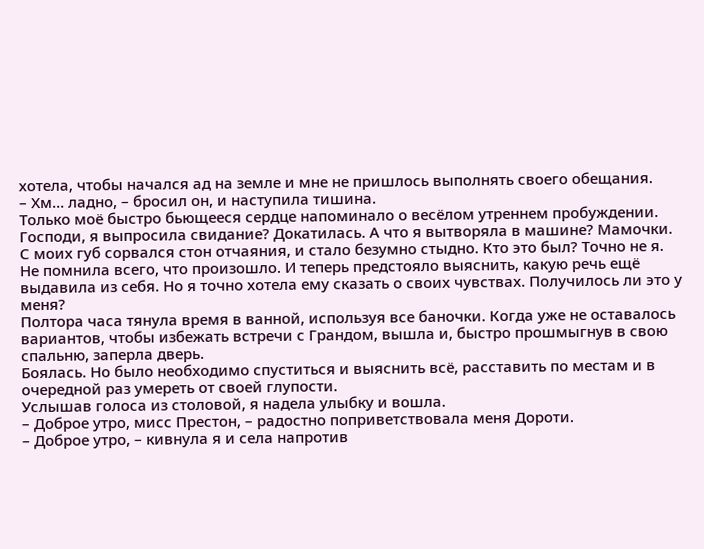хотела, чтобы начался ад на земле и мне не пришлось выполнять своего обещания.
– Хм… ладно, – бросил он, и наступила тишина.
Только моё быстро бьющееся сердце напоминало о весёлом утреннем пробуждении.
Господи, я выпросила свидание? Докатилась. А что я вытворяла в машине? Мамочки.
С моих губ сорвался стон отчаяния, и стало безумно стыдно. Кто это был? Точно не я.
Не помнила всего, что произошло. И теперь предстояло выяснить, какую речь ещё выдавила из себя. Но я точно хотела ему сказать о своих чувствах. Получилось ли это у меня?
Полтора часа тянула время в ванной, используя все баночки. Когда уже не оставалось вариантов, чтобы избежать встречи с Грандом, вышла и, быстро прошмыгнув в свою спальню, заперла дверь.
Боялась. Но было необходимо спуститься и выяснить всё, расставить по местам и в очередной раз умереть от своей глупости.
Услышав голоса из столовой, я надела улыбку и вошла.
– Доброе утро, мисс Престон, – радостно поприветствовала меня Дороти.
– Доброе утро, – кивнула я и села напротив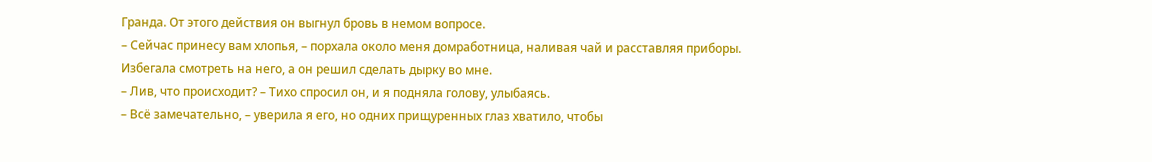Гранда. От этого действия он выгнул бровь в немом вопросе.
– Сейчас принесу вам хлопья, – порхала около меня домработница, наливая чай и расставляя приборы.
Избегала смотреть на него, а он решил сделать дырку во мне.
– Лив, что происходит? – Тихо спросил он, и я подняла голову, улыбаясь.
– Всё замечательно, – уверила я его, но одних прищуренных глаз хватило, чтобы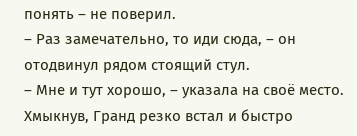понять – не поверил.
– Раз замечательно, то иди сюда, – он отодвинул рядом стоящий стул.
– Мне и тут хорошо, – указала на своё место.
Хмыкнув, Гранд резко встал и быстро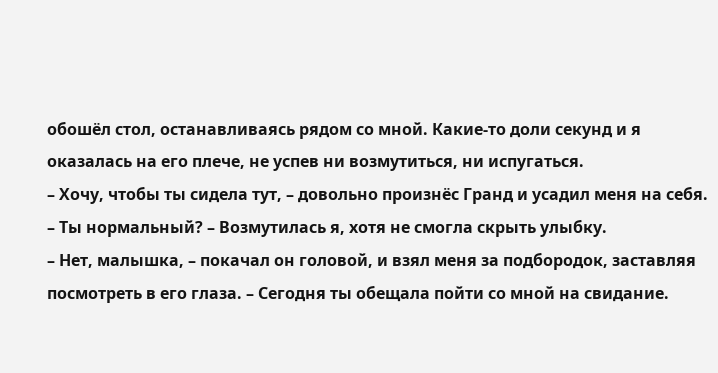обошёл стол, останавливаясь рядом со мной. Какие-то доли секунд и я оказалась на его плече, не успев ни возмутиться, ни испугаться.
– Хочу, чтобы ты сидела тут, – довольно произнёс Гранд и усадил меня на себя.
– Ты нормальный? – Возмутилась я, хотя не смогла скрыть улыбку.
– Нет, малышка, – покачал он головой, и взял меня за подбородок, заставляя посмотреть в его глаза. – Сегодня ты обещала пойти со мной на свидание.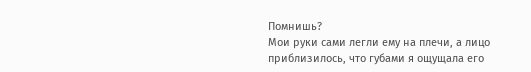Помнишь?
Мои руки сами легли ему на плечи, а лицо приблизилось, что губами я ощущала его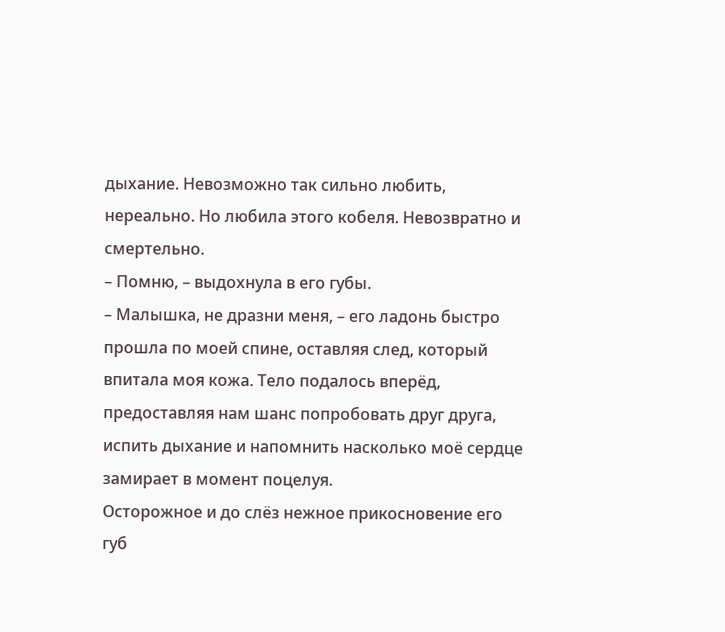дыхание. Невозможно так сильно любить, нереально. Но любила этого кобеля. Невозвратно и смертельно.
– Помню, – выдохнула в его губы.
– Малышка, не дразни меня, – его ладонь быстро прошла по моей спине, оставляя след, который впитала моя кожа. Тело подалось вперёд, предоставляя нам шанс попробовать друг друга, испить дыхание и напомнить насколько моё сердце замирает в момент поцелуя.
Осторожное и до слёз нежное прикосновение его губ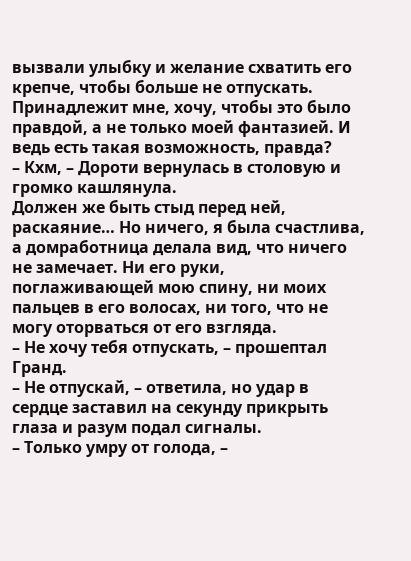вызвали улыбку и желание схватить его крепче, чтобы больше не отпускать. Принадлежит мне, хочу, чтобы это было правдой, а не только моей фантазией. И ведь есть такая возможность, правда?
– Кхм, – Дороти вернулась в столовую и громко кашлянула.
Должен же быть стыд перед ней, раскаяние… Но ничего, я была счастлива, а домработница делала вид, что ничего не замечает. Ни его руки, поглаживающей мою спину, ни моих пальцев в его волосах, ни того, что не могу оторваться от его взгляда.
– Не хочу тебя отпускать, – прошептал Гранд.
– Не отпускай, – ответила, но удар в сердце заставил на секунду прикрыть глаза и разум подал сигналы.
– Только умру от голода, –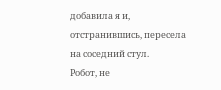добавила я и, отстранившись, пересела на соседний стул.
Робот, не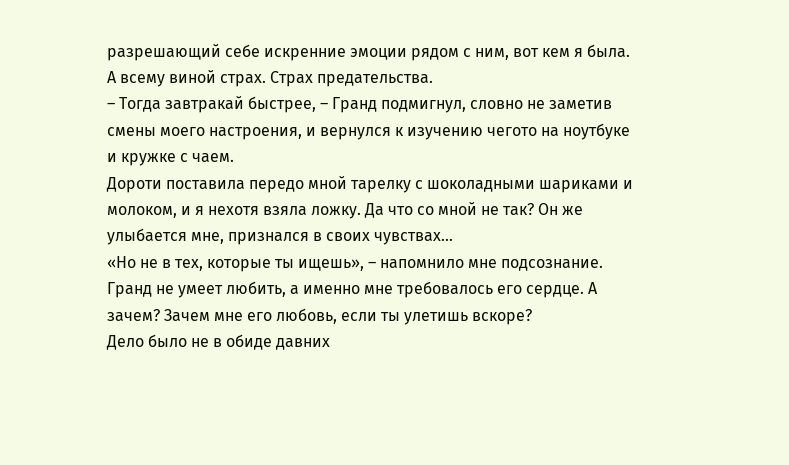разрешающий себе искренние эмоции рядом с ним, вот кем я была. А всему виной страх. Страх предательства.
– Тогда завтракай быстрее, – Гранд подмигнул, словно не заметив смены моего настроения, и вернулся к изучению чегото на ноутбуке и кружке с чаем.
Дороти поставила передо мной тарелку с шоколадными шариками и молоком, и я нехотя взяла ложку. Да что со мной не так? Он же улыбается мне, признался в своих чувствах…
«Но не в тех, которые ты ищешь», – напомнило мне подсознание.
Гранд не умеет любить, а именно мне требовалось его сердце. А зачем? Зачем мне его любовь, если ты улетишь вскоре?
Дело было не в обиде давних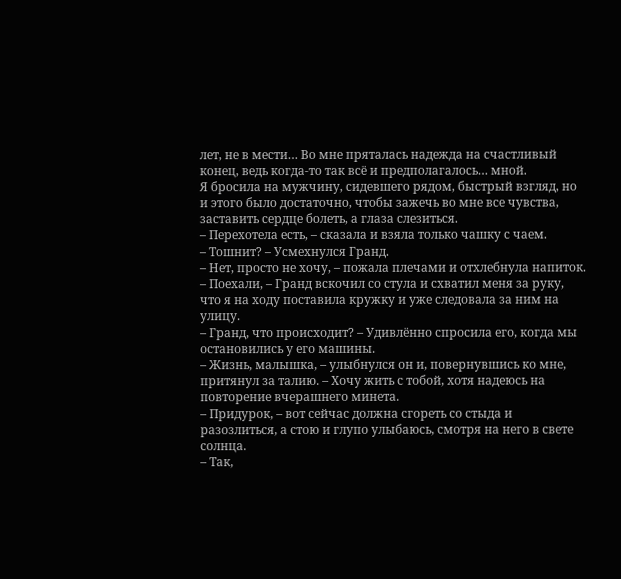лет, не в мести… Во мне пряталась надежда на счастливый конец, ведь когда-то так всё и предполагалось… мной.
Я бросила на мужчину, сидевшего рядом, быстрый взгляд, но и этого было достаточно, чтобы зажечь во мне все чувства, заставить сердце болеть, а глаза слезиться.
– Перехотела есть, – сказала и взяла только чашку с чаем.
– Тошнит? – Усмехнулся Гранд.
– Нет, просто не хочу, – пожала плечами и отхлебнула напиток.
– Поехали, – Гранд вскочил со стула и схватил меня за руку, что я на ходу поставила кружку и уже следовала за ним на улицу.
– Гранд, что происходит? – Удивлённо спросила его, когда мы остановились у его машины.
– Жизнь, малышка, – улыбнулся он и, повернувшись ко мне, притянул за талию. – Хочу жить с тобой, хотя надеюсь на повторение вчерашнего минета.
– Придурок, – вот сейчас должна сгореть со стыда и разозлиться, а стою и глупо улыбаюсь, смотря на него в свете солнца.
– Так,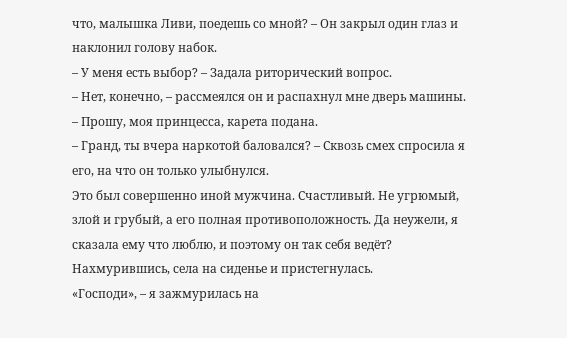что, малышка Ливи, поедешь со мной? – Он закрыл один глаз и наклонил голову набок.
– У меня есть выбор? – Задала риторический вопрос.
– Нет, конечно, – рассмеялся он и распахнул мне дверь машины. – Прошу, моя принцесса, карета подана.
– Гранд, ты вчера наркотой баловался? – Сквозь смех спросила я его, на что он только улыбнулся.
Это был совершенно иной мужчина. Счастливый. Не угрюмый, злой и грубый, а его полная противоположность. Да неужели, я сказала ему что люблю, и поэтому он так себя ведёт?
Нахмурившись, села на сиденье и пристегнулась.
«Господи», – я зажмурилась на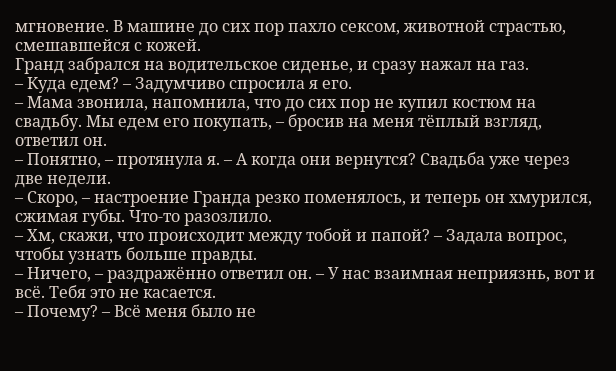мгновение. В машине до сих пор пахло сексом, животной страстью, смешавшейся с кожей.
Гранд забрался на водительское сиденье, и сразу нажал на газ.
– Куда едем? – Задумчиво спросила я его.
– Мама звонила, напомнила, что до сих пор не купил костюм на свадьбу. Мы едем его покупать, – бросив на меня тёплый взгляд, ответил он.
– Понятно, – протянула я. – А когда они вернутся? Свадьба уже через две недели.
– Скоро, – настроение Гранда резко поменялось, и теперь он хмурился, сжимая губы. Что-то разозлило.
– Хм, скажи, что происходит между тобой и папой? – Задала вопрос, чтобы узнать больше правды.
– Ничего, – раздражённо ответил он. – У нас взаимная неприязнь, вот и всё. Тебя это не касается.
– Почему? – Всё меня было не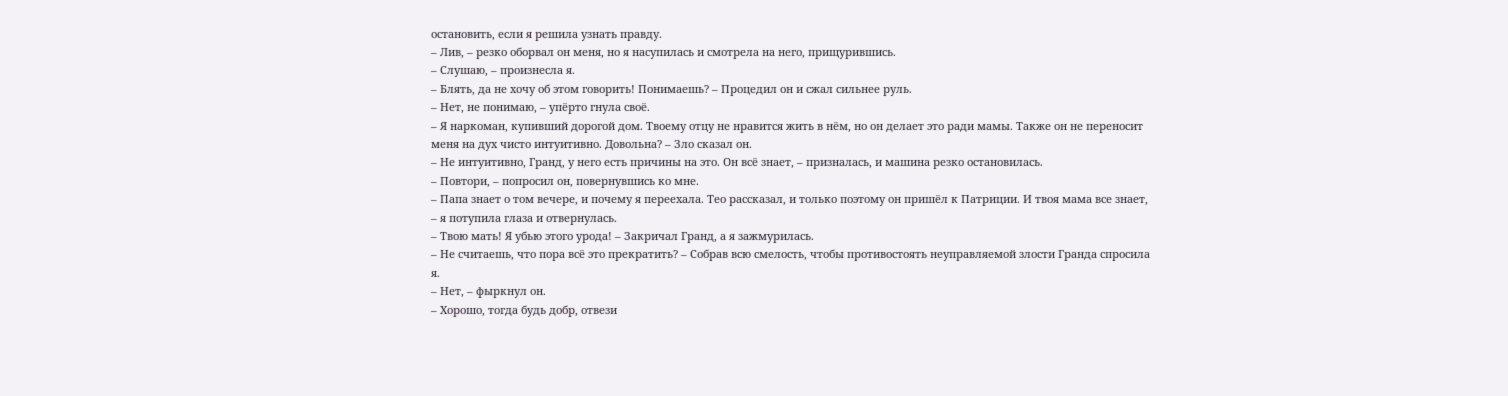остановить, если я решила узнать правду.
– Лив, – резко оборвал он меня, но я насупилась и смотрела на него, прищурившись.
– Слушаю, – произнесла я.
– Блять, да не хочу об этом говорить! Понимаешь? – Процедил он и сжал сильнее руль.
– Нет, не понимаю, – упёрто гнула своё.
– Я наркоман, купивший дорогой дом. Твоему отцу не нравится жить в нём, но он делает это ради мамы. Также он не переносит меня на дух чисто интуитивно. Довольна? – Зло сказал он.
– Не интуитивно, Гранд, у него есть причины на это. Он всё знает, – призналась, и машина резко остановилась.
– Повтори, – попросил он, повернувшись ко мне.
– Папа знает о том вечере, и почему я переехала. Тео рассказал, и только поэтому он пришёл к Патриции. И твоя мама все знает, – я потупила глаза и отвернулась.
– Твою мать! Я убью этого урода! – Закричал Гранд, а я зажмурилась.
– Не считаешь, что пора всё это прекратить? – Собрав всю смелость, чтобы противостоять неуправляемой злости Гранда спросила я.
– Нет, – фыркнул он.
– Хорошо, тогда будь добр, отвези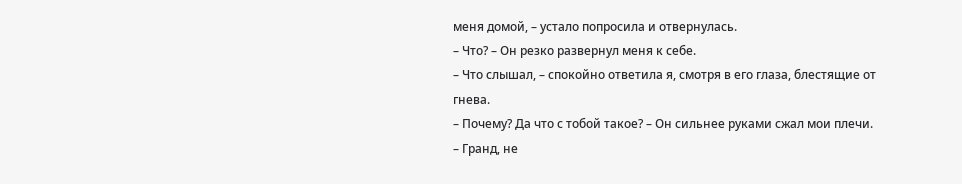меня домой, – устало попросила и отвернулась.
– Что? – Он резко развернул меня к себе.
– Что слышал, – спокойно ответила я, смотря в его глаза, блестящие от гнева.
– Почему? Да что с тобой такое? – Он сильнее руками сжал мои плечи.
– Гранд, не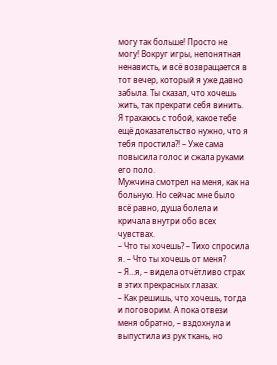могу так больше! Просто не могу! Вокруг игры, непонятная ненависть, и всё возвращается в тот вечер, который я уже давно забыла. Ты сказал, что хочешь жить, так прекрати себя винить. Я трахаюсь с тобой, какое тебе ещё доказательство нужно, что я тебя простила?! – Уже сама повысила голос и сжала руками его поло.
Мужчина смотрел на меня, как на больную. Но сейчас мне было всё равно, душа болела и кричала внутри обо всех чувствах.
– Что ты хочешь? – Тихо спросила я. – Что ты хочешь от меня?
– Я…я, – видела отчётливо страх в этих прекрасных глазах.
– Как решишь, что хочешь, тогда и поговорим. А пока отвези меня обратно, – вздохнула и выпустила из рук ткань, но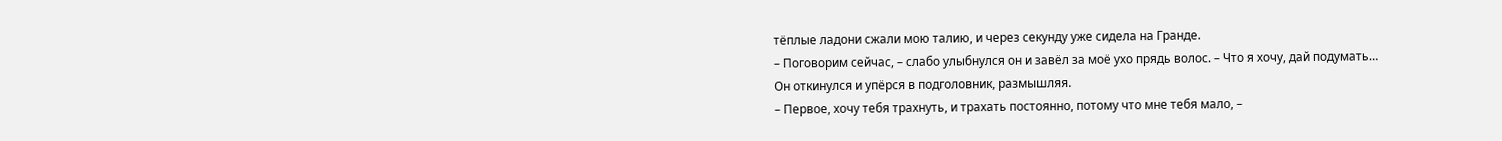тёплые ладони сжали мою талию, и через секунду уже сидела на Гранде.
– Поговорим сейчас, – слабо улыбнулся он и завёл за моё ухо прядь волос. – Что я хочу, дай подумать…
Он откинулся и упёрся в подголовник, размышляя.
– Первое, хочу тебя трахнуть, и трахать постоянно, потому что мне тебя мало, –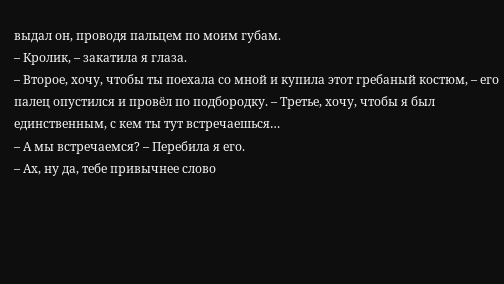выдал он, проводя пальцем по моим губам.
– Кролик, – закатила я глаза.
– Второе, хочу, чтобы ты поехала со мной и купила этот гребаный костюм, – его палец опустился и провёл по подбородку. – Третье, хочу, чтобы я был единственным, с кем ты тут встречаешься…
– А мы встречаемся? – Перебила я его.
– Ах, ну да, тебе привычнее слово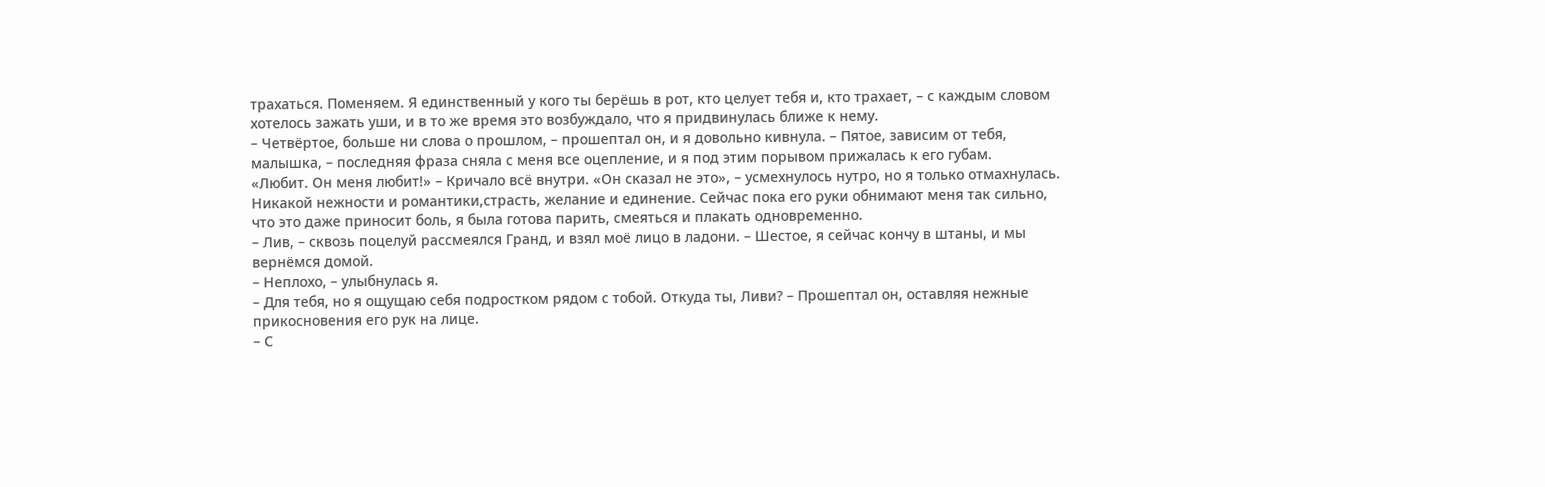трахаться. Поменяем. Я единственный у кого ты берёшь в рот, кто целует тебя и, кто трахает, – с каждым словом хотелось зажать уши, и в то же время это возбуждало, что я придвинулась ближе к нему.
– Четвёртое, больше ни слова о прошлом, – прошептал он, и я довольно кивнула. – Пятое, зависим от тебя, малышка, – последняя фраза сняла с меня все оцепление, и я под этим порывом прижалась к его губам.
«Любит. Он меня любит!» – Кричало всё внутри. «Он сказал не это», – усмехнулось нутро, но я только отмахнулась.
Никакой нежности и романтики,страсть, желание и единение. Сейчас пока его руки обнимают меня так сильно, что это даже приносит боль, я была готова парить, смеяться и плакать одновременно.
– Лив, – сквозь поцелуй рассмеялся Гранд, и взял моё лицо в ладони. – Шестое, я сейчас кончу в штаны, и мы вернёмся домой.
– Неплохо, – улыбнулась я.
– Для тебя, но я ощущаю себя подростком рядом с тобой. Откуда ты, Ливи? – Прошептал он, оставляя нежные прикосновения его рук на лице.
– С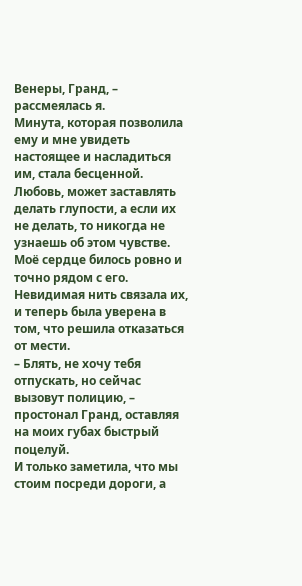Венеры, Гранд, – рассмеялась я.
Минута, которая позволила ему и мне увидеть настоящее и насладиться им, стала бесценной. Любовь, может заставлять делать глупости, а если их не делать, то никогда не узнаешь об этом чувстве.
Моё сердце билось ровно и точно рядом с его. Невидимая нить связала их, и теперь была уверена в том, что решила отказаться от мести.
– Блять, не хочу тебя отпускать, но сейчас вызовут полицию, – простонал Гранд, оставляя на моих губах быстрый поцелуй.
И только заметила, что мы стоим посреди дороги, а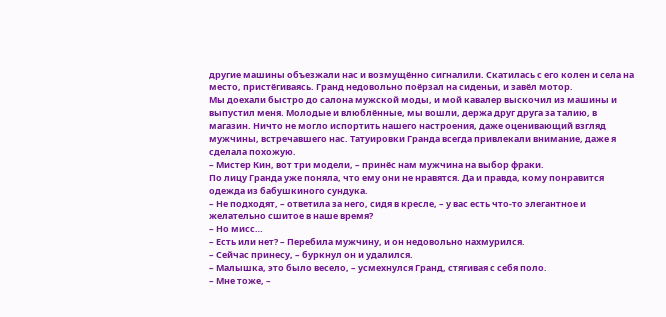другие машины объезжали нас и возмущённо сигналили. Скатилась с его колен и села на место, пристёгиваясь. Гранд недовольно поёрзал на сиденьи, и завёл мотор.
Мы доехали быстро до салона мужской моды, и мой кавалер выскочил из машины и выпустил меня. Молодые и влюблённые, мы вошли, держа друг друга за талию, в магазин. Ничто не могло испортить нашего настроения, даже оценивающий взгляд мужчины, встречавшего нас. Татуировки Гранда всегда привлекали внимание, даже я сделала похожую.
– Мистер Кин, вот три модели, – принёс нам мужчина на выбор фраки.
По лицу Гранда уже поняла, что ему они не нравятся. Да и правда, кому понравится одежда из бабушкиного сундука.
– Не подходят, – ответила за него, сидя в кресле, – у вас есть что-то элегантное и желательно сшитое в наше время?
– Но мисс…
– Есть или нет? – Перебила мужчину, и он недовольно нахмурился.
– Сейчас принесу, – буркнул он и удалился.
– Малышка, это было весело, – усмехнулся Гранд, стягивая с себя поло.
– Мне тоже, –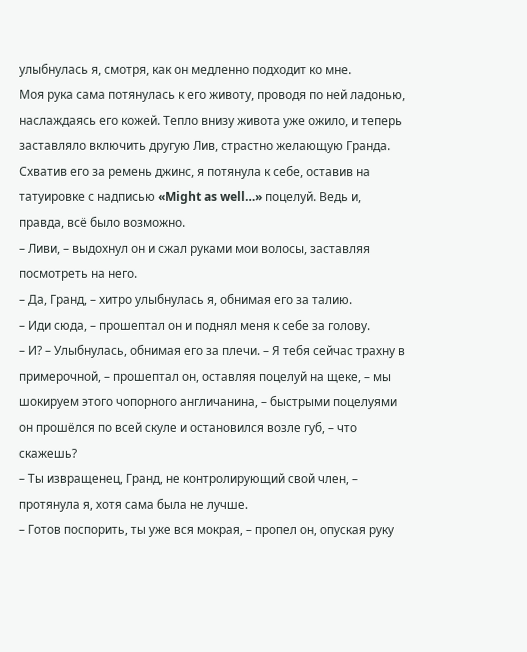улыбнулась я, смотря, как он медленно подходит ко мне.
Моя рука сама потянулась к его животу, проводя по ней ладонью, наслаждаясь его кожей. Тепло внизу живота уже ожило, и теперь заставляло включить другую Лив, страстно желающую Гранда.
Схватив его за ремень джинс, я потянула к себе, оставив на татуировке с надписью «Might as well…» поцелуй. Ведь и, правда, всё было возможно.
– Ливи, – выдохнул он и сжал руками мои волосы, заставляя посмотреть на него.
– Да, Гранд, – хитро улыбнулась я, обнимая его за талию.
– Иди сюда, – прошептал он и поднял меня к себе за голову.
– И? – Улыбнулась, обнимая его за плечи. – Я тебя сейчас трахну в примерочной, – прошептал он, оставляя поцелуй на щеке, – мы шокируем этого чопорного англичанина, – быстрыми поцелуями он прошёлся по всей скуле и остановился возле губ, – что скажешь?
– Ты извращенец, Гранд, не контролирующий свой член, – протянула я, хотя сама была не лучше.
– Готов поспорить, ты уже вся мокрая, – пропел он, опуская руку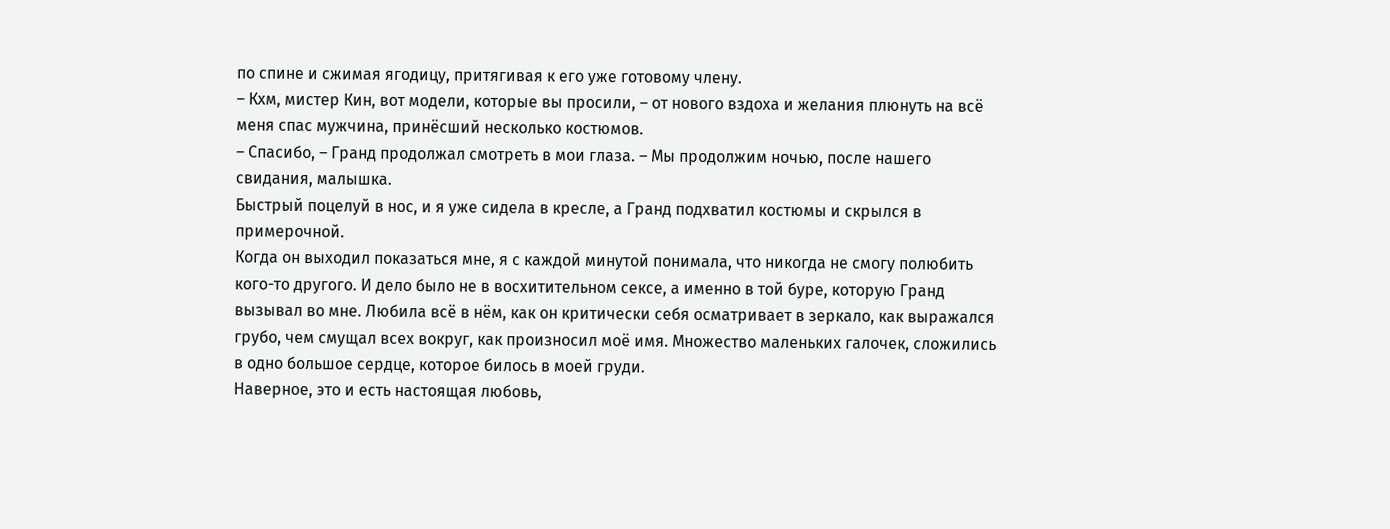по спине и сжимая ягодицу, притягивая к его уже готовому члену.
– Кхм, мистер Кин, вот модели, которые вы просили, – от нового вздоха и желания плюнуть на всё меня спас мужчина, принёсший несколько костюмов.
– Спасибо, – Гранд продолжал смотреть в мои глаза. – Мы продолжим ночью, после нашего свидания, малышка.
Быстрый поцелуй в нос, и я уже сидела в кресле, а Гранд подхватил костюмы и скрылся в примерочной.
Когда он выходил показаться мне, я с каждой минутой понимала, что никогда не смогу полюбить кого-то другого. И дело было не в восхитительном сексе, а именно в той буре, которую Гранд вызывал во мне. Любила всё в нём, как он критически себя осматривает в зеркало, как выражался грубо, чем смущал всех вокруг, как произносил моё имя. Множество маленьких галочек, сложились в одно большое сердце, которое билось в моей груди.
Наверное, это и есть настоящая любовь,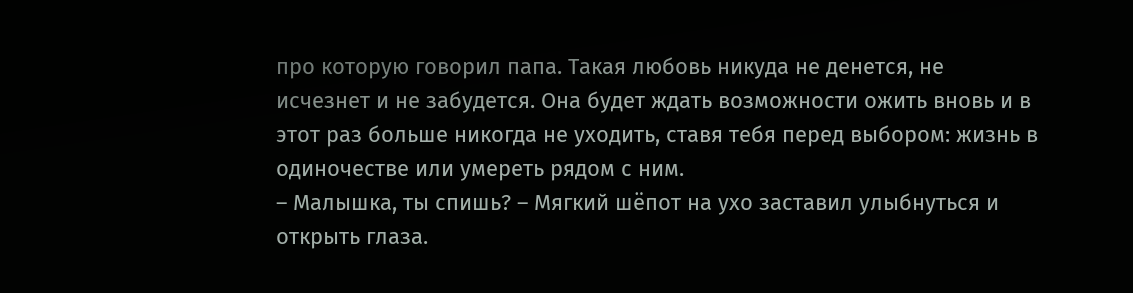про которую говорил папа. Такая любовь никуда не денется, не исчезнет и не забудется. Она будет ждать возможности ожить вновь и в этот раз больше никогда не уходить, ставя тебя перед выбором: жизнь в одиночестве или умереть рядом с ним.
– Малышка, ты спишь? – Мягкий шёпот на ухо заставил улыбнуться и открыть глаза.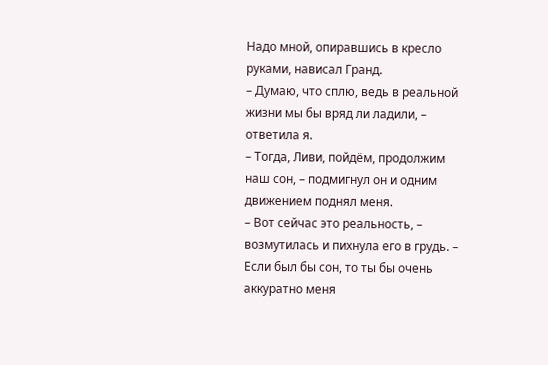Надо мной, опиравшись в кресло руками, нависал Гранд.
– Думаю, что сплю, ведь в реальной жизни мы бы вряд ли ладили, – ответила я.
– Тогда, Ливи, пойдём, продолжим наш сон, – подмигнул он и одним движением поднял меня.
– Вот сейчас это реальность, – возмутилась и пихнула его в грудь. – Если был бы сон, то ты бы очень аккуратно меня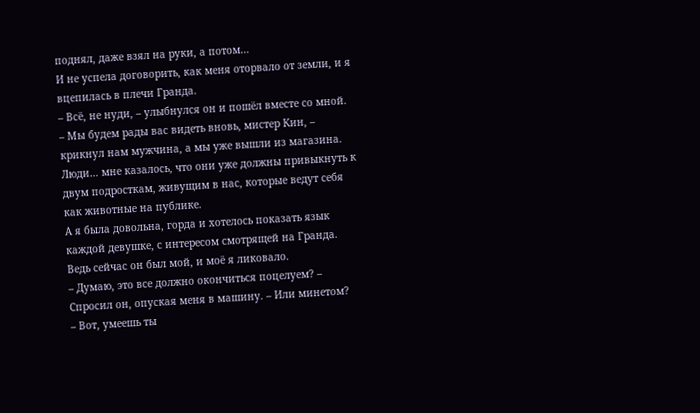поднял, даже взял на руки, а потом…
И не успела договорить, как меня оторвало от земли, и я вцепилась в плечи Гранда.
– Всё, не нуди, – улыбнулся он и пошёл вместе со мной.
– Мы будем рады вас видеть вновь, мистер Кин, – крикнул нам мужчина, а мы уже вышли из магазина.
Люди… мне казалось, что они уже должны привыкнуть к двум подросткам, живущим в нас, которые ведут себя как животные на публике.
А я была довольна, горда и хотелось показать язык каждой девушке, с интересом смотрящей на Гранда. Ведь сейчас он был мой, и моё я ликовало.
– Думаю, это все должно окончиться поцелуем? – Спросил он, опуская меня в машину. – Или минетом?
– Вот, умеешь ты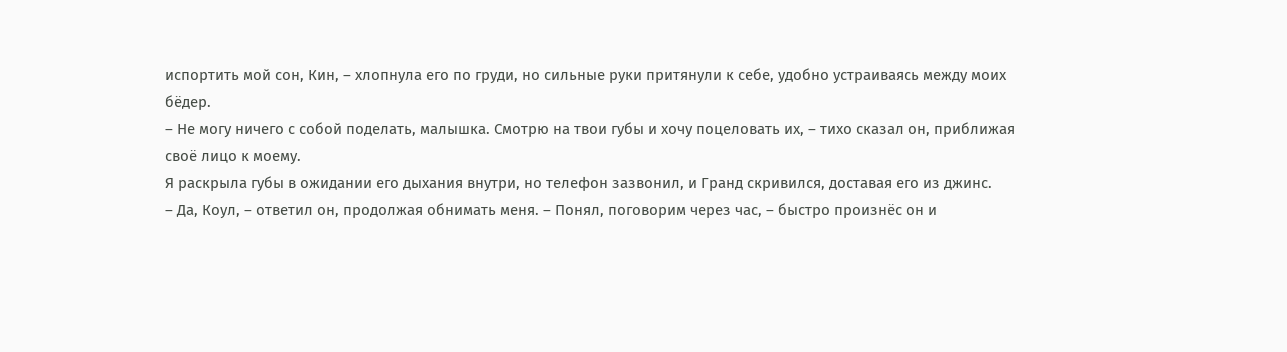испортить мой сон, Кин, – хлопнула его по груди, но сильные руки притянули к себе, удобно устраиваясь между моих бёдер.
– Не могу ничего с собой поделать, малышка. Смотрю на твои губы и хочу поцеловать их, – тихо сказал он, приближая своё лицо к моему.
Я раскрыла губы в ожидании его дыхания внутри, но телефон зазвонил, и Гранд скривился, доставая его из джинс.
– Да, Коул, – ответил он, продолжая обнимать меня. – Понял, поговорим через час, – быстро произнёс он и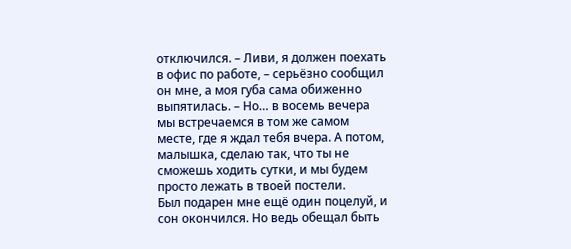отключился. – Ливи, я должен поехать в офис по работе, – серьёзно сообщил он мне, а моя губа сама обиженно выпятилась. – Но… в восемь вечера мы встречаемся в том же самом месте, где я ждал тебя вчера. А потом, малышка, сделаю так, что ты не сможешь ходить сутки, и мы будем просто лежать в твоей постели.
Был подарен мне ещё один поцелуй, и сон окончился. Но ведь обещал быть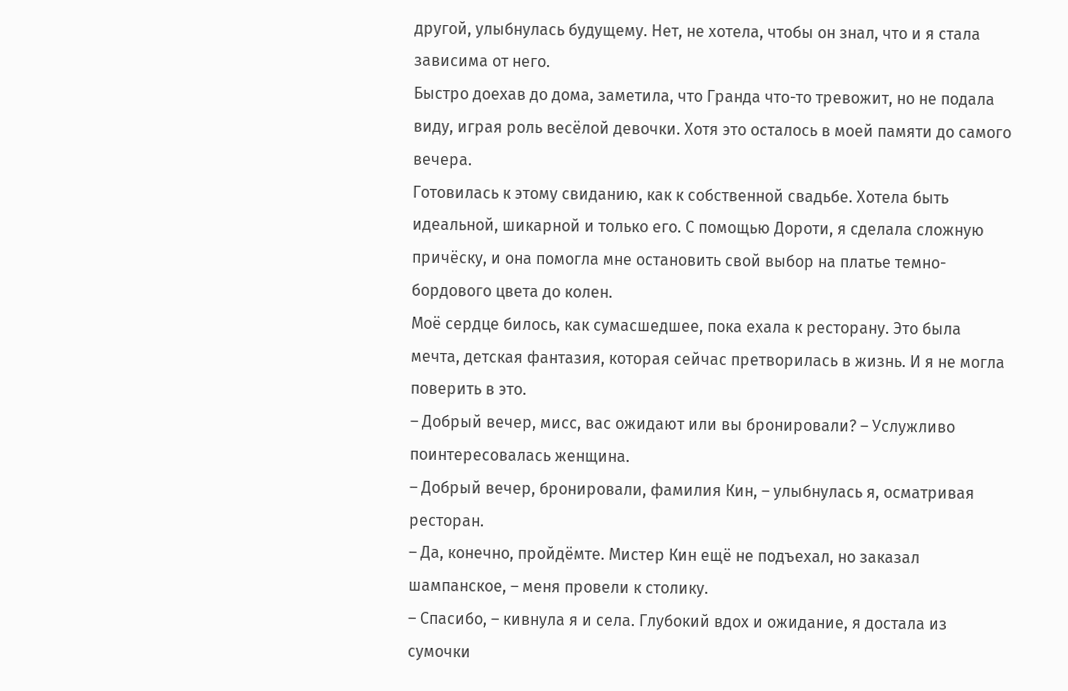другой, улыбнулась будущему. Нет, не хотела, чтобы он знал, что и я стала зависима от него.
Быстро доехав до дома, заметила, что Гранда что-то тревожит, но не подала виду, играя роль весёлой девочки. Хотя это осталось в моей памяти до самого вечера.
Готовилась к этому свиданию, как к собственной свадьбе. Хотела быть идеальной, шикарной и только его. С помощью Дороти, я сделала сложную причёску, и она помогла мне остановить свой выбор на платье темно-бордового цвета до колен.
Моё сердце билось, как сумасшедшее, пока ехала к ресторану. Это была мечта, детская фантазия, которая сейчас претворилась в жизнь. И я не могла поверить в это.
– Добрый вечер, мисс, вас ожидают или вы бронировали? – Услужливо поинтересовалась женщина.
– Добрый вечер, бронировали, фамилия Кин, – улыбнулась я, осматривая ресторан.
– Да, конечно, пройдёмте. Мистер Кин ещё не подъехал, но заказал шампанское, – меня провели к столику.
– Спасибо, – кивнула я и села. Глубокий вдох и ожидание, я достала из сумочки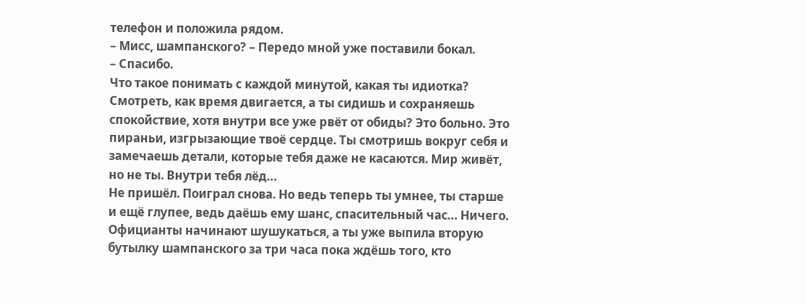телефон и положила рядом.
– Мисс, шампанского? – Передо мной уже поставили бокал.
– Спасибо.
Что такое понимать с каждой минутой, какая ты идиотка? Смотреть, как время двигается, а ты сидишь и сохраняешь спокойствие, хотя внутри все уже рвёт от обиды? Это больно. Это пираньи, изгрызающие твоё сердце. Ты смотришь вокруг себя и замечаешь детали, которые тебя даже не касаются. Мир живёт, но не ты. Внутри тебя лёд…
Не пришёл. Поиграл снова. Но ведь теперь ты умнее, ты старше и ещё глупее, ведь даёшь ему шанс, спасительный час… Ничего. Официанты начинают шушукаться, а ты уже выпила вторую бутылку шампанского за три часа пока ждёшь того, кто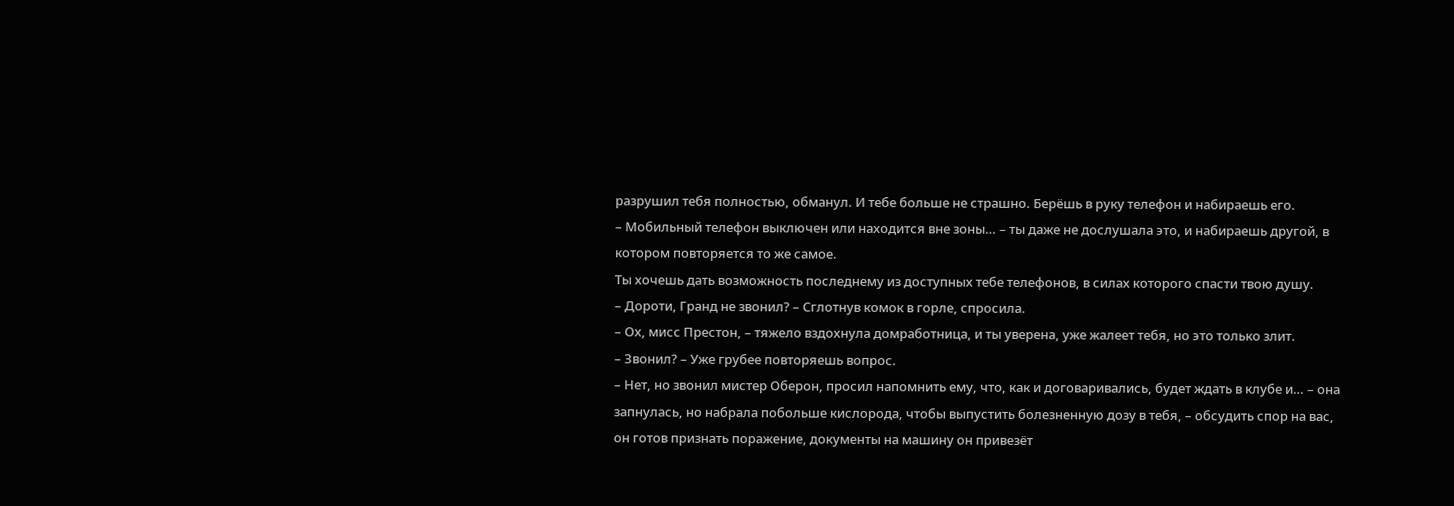разрушил тебя полностью, обманул. И тебе больше не страшно. Берёшь в руку телефон и набираешь его.
– Мобильный телефон выключен или находится вне зоны… – ты даже не дослушала это, и набираешь другой, в котором повторяется то же самое.
Ты хочешь дать возможность последнему из доступных тебе телефонов, в силах которого спасти твою душу.
– Дороти, Гранд не звонил? – Сглотнув комок в горле, спросила.
– Ох, мисс Престон, – тяжело вздохнула домработница, и ты уверена, уже жалеет тебя, но это только злит.
– Звонил? – Уже грубее повторяешь вопрос.
– Нет, но звонил мистер Оберон, просил напомнить ему, что, как и договаривались, будет ждать в клубе и… – она запнулась, но набрала побольше кислорода, чтобы выпустить болезненную дозу в тебя, – обсудить спор на вас, он готов признать поражение, документы на машину он привезёт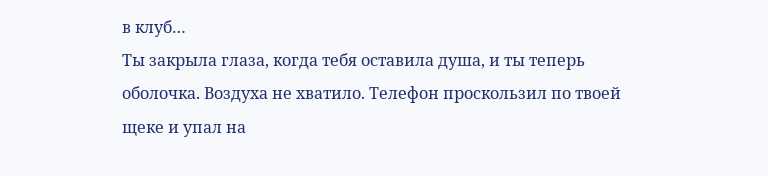в клуб…
Ты закрыла глаза, когда тебя оставила душа, и ты теперь оболочка. Воздуха не хватило. Телефон проскользил по твоей щеке и упал на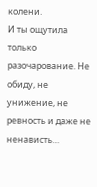колени.
И ты ощутила только разочарование. Не обиду, не унижение, не ревность и даже не ненависть…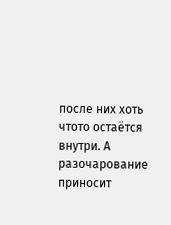после них хоть чтото остаётся внутри. А разочарование приносит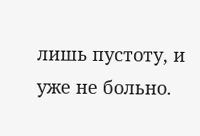лишь пустоту, и уже не больно.